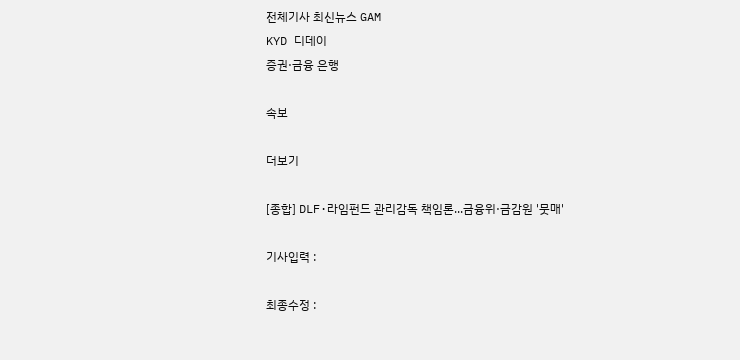전체기사 최신뉴스 GAM
KYD 디데이
증권·금융 은행

속보

더보기

[종합] DLF·라임펀드 관리감독 책임론...금융위·금감원 '뭇매'

기사입력 :

최종수정 :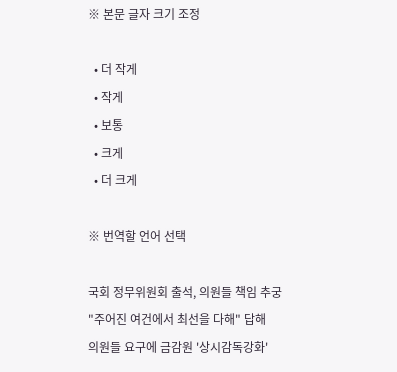※ 본문 글자 크기 조정

  • 더 작게
  • 작게
  • 보통
  • 크게
  • 더 크게

※ 번역할 언어 선택

국회 정무위원회 출석, 의원들 책임 추궁
"주어진 여건에서 최선을 다해" 답해
의원들 요구에 금감원 '상시감독강화'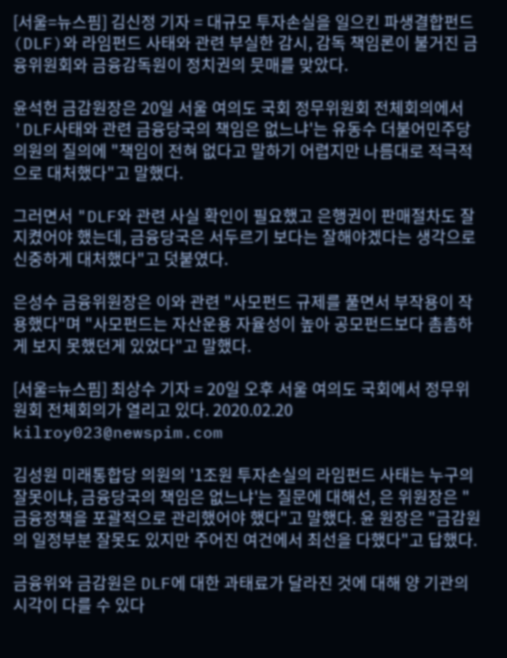[서울=뉴스핌] 김신정 기자 = 대규모 투자손실을 일으킨 파생결합펀드(DLF)와 라임펀드 사태와 관련 부실한 감시, 감독 책임론이 불거진 금융위원회와 금융감독원이 정치권의 뭇매를 맞았다.

윤석헌 금감원장은 20일 서울 여의도 국회 정무위원회 전체회의에서 'DLF사태와 관련 금융당국의 책임은 없느냐'는 유동수 더불어민주당 의원의 질의에 "책임이 전혀 없다고 말하기 어렵지만 나름대로 적극적으로 대처했다"고 말했다.

그러면서 "DLF와 관련 사실 확인이 필요했고 은행권이 판매절차도 잘 지켰어야 했는데, 금융당국은 서두르기 보다는 잘해야겠다는 생각으로 신중하게 대처했다"고 덧붙였다.

은성수 금융위원장은 이와 관련 "사모펀드 규제를 풀면서 부작용이 작용했다"며 "사모펀드는 자산운용 자율성이 높아 공모펀드보다 촘촘하게 보지 못했던게 있었다"고 말했다.

[서울=뉴스핌] 최상수 기자 = 20일 오후 서울 여의도 국회에서 정무위원회 전체회의가 열리고 있다. 2020.02.20 kilroy023@newspim.com

김성원 미래통합당 의원의 '1조원 투자손실의 라임펀드 사태는 누구의 잘못이냐, 금융당국의 책임은 없느냐'는 질문에 대해선, 은 위원장은 "금융정책을 포괄적으로 관리했어야 했다"고 말했다. 윤 원장은 "금감원의 일정부분 잘못도 있지만 주어진 여건에서 최선을 다했다"고 답했다.

금융위와 금감원은 DLF에 대한 과태료가 달라진 것에 대해 양 기관의 시각이 다를 수 있다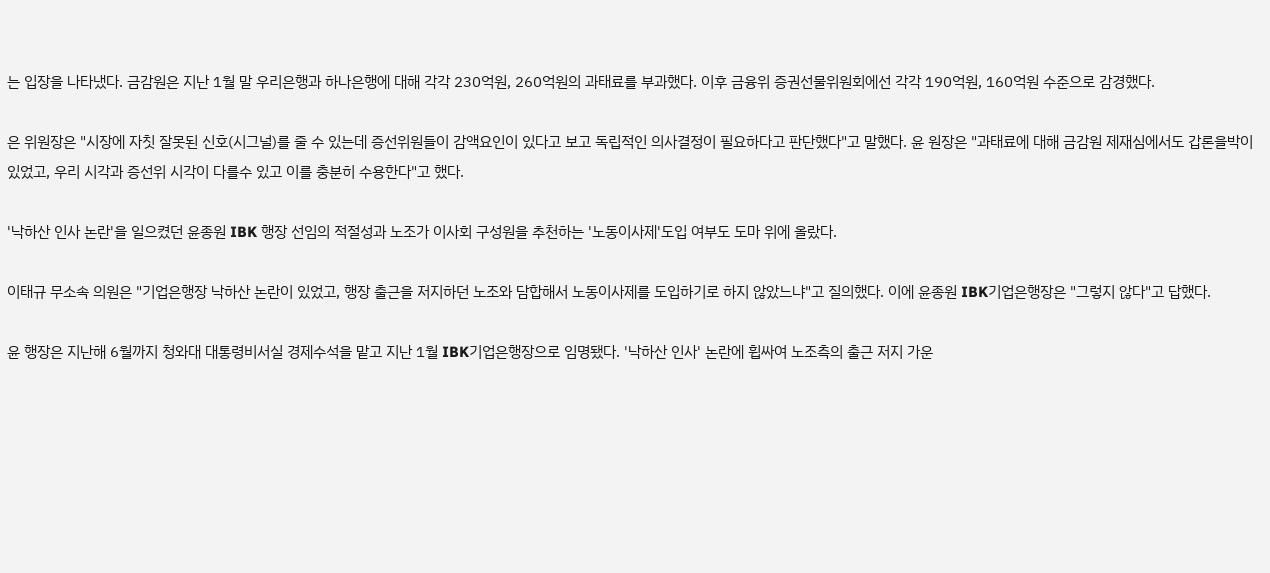는 입장을 나타냈다. 금감원은 지난 1월 말 우리은행과 하나은행에 대해 각각 230억원, 260억원의 과태료를 부과했다. 이후 금융위 증권선물위원회에선 각각 190억원, 160억원 수준으로 감경했다.

은 위원장은 "시장에 자칫 잘못된 신호(시그널)를 줄 수 있는데 증선위원들이 감액요인이 있다고 보고 독립적인 의사결정이 필요하다고 판단했다"고 말했다. 윤 원장은 "과태료에 대해 금감원 제재심에서도 갑론을박이 있었고, 우리 시각과 증선위 시각이 다를수 있고 이를 충분히 수용한다"고 했다.

'낙하산 인사 논란'을 일으켰던 윤종원 IBK 행장 선임의 적절성과 노조가 이사회 구성원을 추천하는 '노동이사제'도입 여부도 도마 위에 올랐다.

이태규 무소속 의원은 "기업은행장 낙하산 논란이 있었고, 행장 출근을 저지하던 노조와 담합해서 노동이사제를 도입하기로 하지 않았느냐"고 질의했다. 이에 윤종원 IBK기업은행장은 "그렇지 않다"고 답했다.

윤 행장은 지난해 6월까지 청와대 대통령비서실 경제수석을 맡고 지난 1월 IBK기업은행장으로 임명됐다. '낙하산 인사' 논란에 휩싸여 노조측의 출근 저지 가운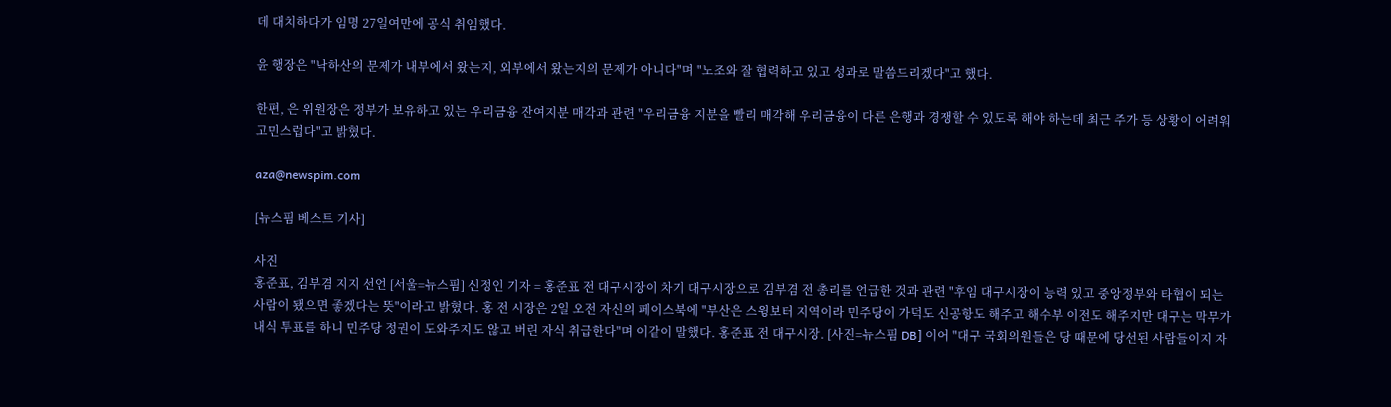데 대치하다가 임명 27일여만에 공식 취임했다.

윤 행장은 "낙하산의 문제가 내부에서 왔는지, 외부에서 왔는지의 문제가 아니다"며 "노조와 잘 협력하고 있고 성과로 말씀드리겠다"고 했다.

한편, 은 위원장은 정부가 보유하고 있는 우리금융 잔여지분 매각과 관련 "우리금융 지분을 빨리 매각해 우리금융이 다른 은행과 경쟁할 수 있도록 해야 하는데 최근 주가 등 상황이 어려워 고민스럽다"고 밝혔다.

aza@newspim.com

[뉴스핌 베스트 기사]

사진
홍준표, 김부겸 지지 선언 [서울=뉴스핌] 신정인 기자 = 홍준표 전 대구시장이 차기 대구시장으로 김부겸 전 총리를 언급한 것과 관련 "후임 대구시장이 능력 있고 중앙정부와 타협이 되는 사람이 됐으면 좋겠다는 뜻"이라고 밝혔다. 홍 전 시장은 2일 오전 자신의 페이스북에 "부산은 스윙보터 지역이라 민주당이 가덕도 신공항도 해주고 해수부 이전도 해주지만 대구는 막무가내식 투표를 하니 민주당 정권이 도와주지도 않고 버린 자식 취급한다"며 이같이 말했다. 홍준표 전 대구시장. [사진=뉴스핌 DB] 이어 "대구 국회의원들은 당 때문에 당선된 사람들이지 자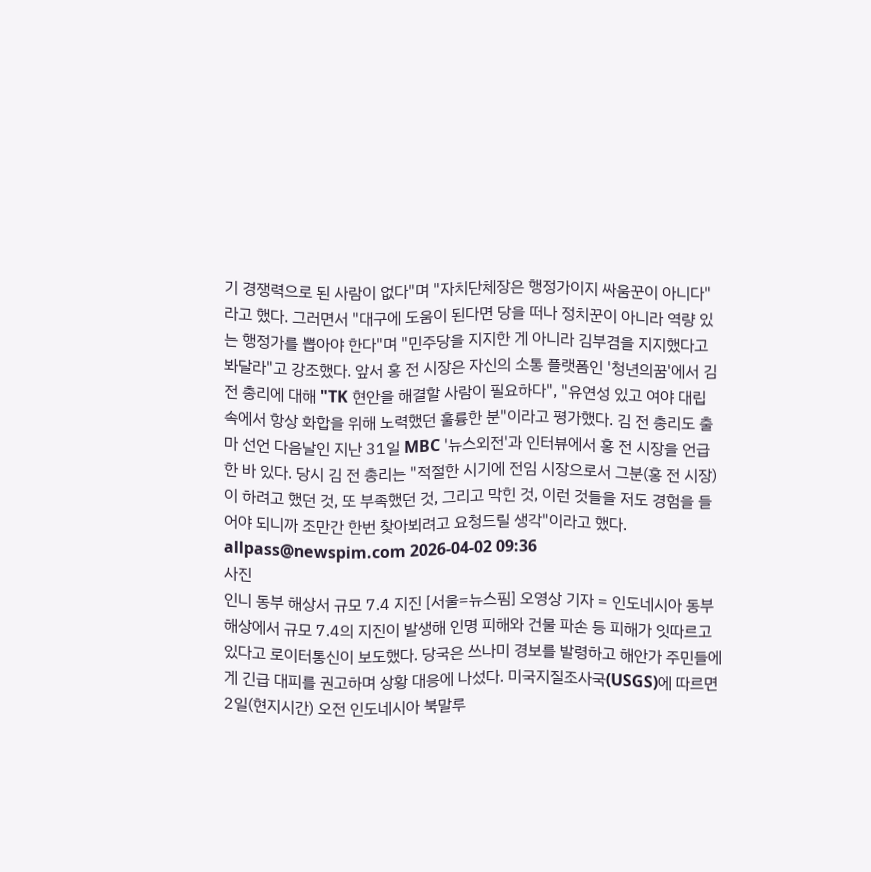기 경쟁력으로 된 사람이 없다"며 "자치단체장은 행정가이지 싸움꾼이 아니다"라고 했다. 그러면서 "대구에 도움이 된다면 당을 떠나 정치꾼이 아니라 역량 있는 행정가를 뽑아야 한다"며 "민주당을 지지한 게 아니라 김부겸을 지지했다고 봐달라"고 강조했다. 앞서 홍 전 시장은 자신의 소통 플랫폼인 '청년의꿈'에서 김 전 총리에 대해 "TK 현안을 해결할 사람이 필요하다", "유연성 있고 여야 대립 속에서 항상 화합을 위해 노력했던 훌륭한 분"이라고 평가했다. 김 전 총리도 출마 선언 다음날인 지난 31일 MBC '뉴스외전'과 인터뷰에서 홍 전 시장을 언급한 바 있다. 당시 김 전 총리는 "적절한 시기에 전임 시장으로서 그분(홍 전 시장)이 하려고 했던 것, 또 부족했던 것, 그리고 막힌 것, 이런 것들을 저도 경험을 들어야 되니까 조만간 한번 찾아뵈려고 요청드릴 생각"이라고 했다. allpass@newspim.com 2026-04-02 09:36
사진
인니 동부 해상서 규모 7.4 지진 [서울=뉴스핌] 오영상 기자 = 인도네시아 동부 해상에서 규모 7.4의 지진이 발생해 인명 피해와 건물 파손 등 피해가 잇따르고 있다고 로이터통신이 보도했다. 당국은 쓰나미 경보를 발령하고 해안가 주민들에게 긴급 대피를 권고하며 상황 대응에 나섰다. 미국지질조사국(USGS)에 따르면 2일(현지시간) 오전 인도네시아 북말루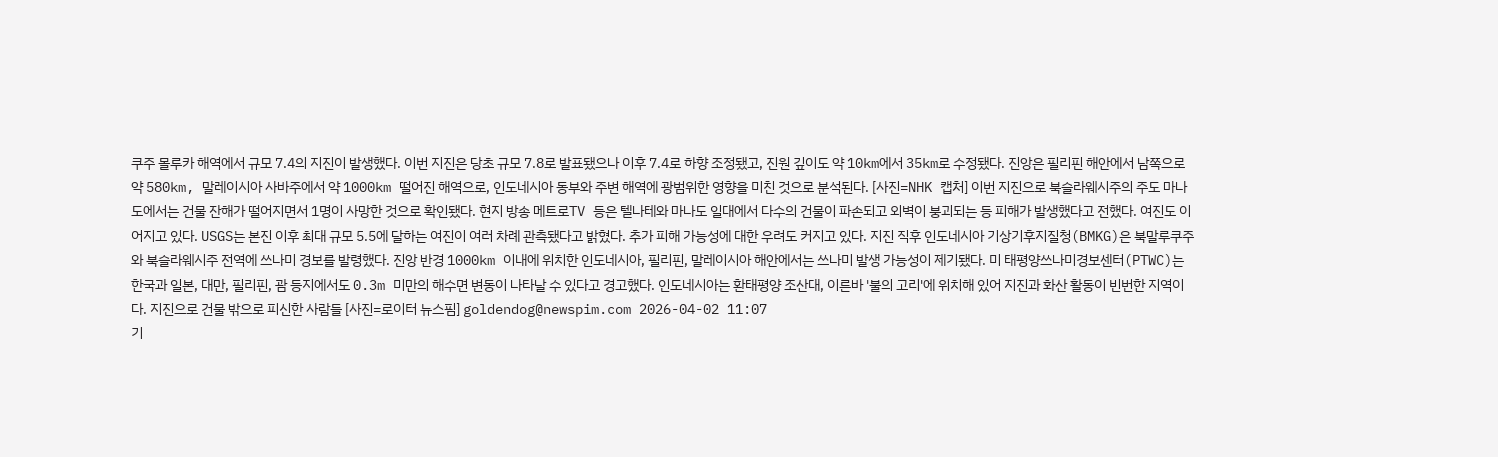쿠주 몰루카 해역에서 규모 7.4의 지진이 발생했다. 이번 지진은 당초 규모 7.8로 발표됐으나 이후 7.4로 하향 조정됐고, 진원 깊이도 약 10km에서 35km로 수정됐다. 진앙은 필리핀 해안에서 남쪽으로 약 580km, 말레이시아 사바주에서 약 1000km 떨어진 해역으로, 인도네시아 동부와 주변 해역에 광범위한 영향을 미친 것으로 분석된다. [사진=NHK 캡처] 이번 지진으로 북슬라웨시주의 주도 마나도에서는 건물 잔해가 떨어지면서 1명이 사망한 것으로 확인됐다. 현지 방송 메트로TV 등은 텔나테와 마나도 일대에서 다수의 건물이 파손되고 외벽이 붕괴되는 등 피해가 발생했다고 전했다. 여진도 이어지고 있다. USGS는 본진 이후 최대 규모 5.5에 달하는 여진이 여러 차례 관측됐다고 밝혔다. 추가 피해 가능성에 대한 우려도 커지고 있다. 지진 직후 인도네시아 기상기후지질청(BMKG)은 북말루쿠주와 북슬라웨시주 전역에 쓰나미 경보를 발령했다. 진앙 반경 1000km 이내에 위치한 인도네시아, 필리핀, 말레이시아 해안에서는 쓰나미 발생 가능성이 제기됐다. 미 태평양쓰나미경보센터(PTWC)는 한국과 일본, 대만, 필리핀, 괌 등지에서도 0.3m 미만의 해수면 변동이 나타날 수 있다고 경고했다. 인도네시아는 환태평양 조산대, 이른바 '불의 고리'에 위치해 있어 지진과 화산 활동이 빈번한 지역이다. 지진으로 건물 밖으로 피신한 사람들 [사진=로이터 뉴스핌] goldendog@newspim.com 2026-04-02 11:07
기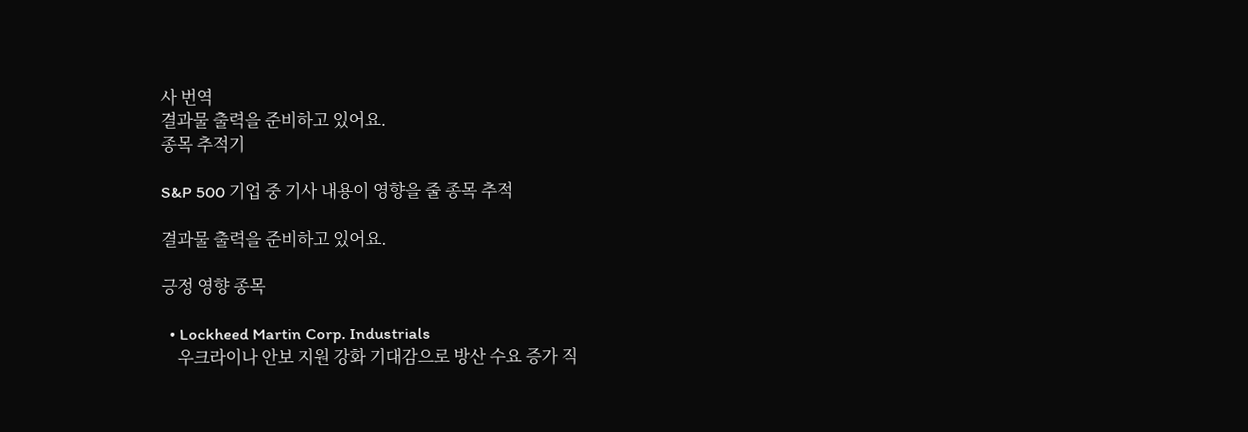사 번역
결과물 출력을 준비하고 있어요.
종목 추적기

S&P 500 기업 중 기사 내용이 영향을 줄 종목 추적

결과물 출력을 준비하고 있어요.

긍정 영향 종목

  • Lockheed Martin Corp. Industrials
    우크라이나 안보 지원 강화 기대감으로 방산 수요 증가 직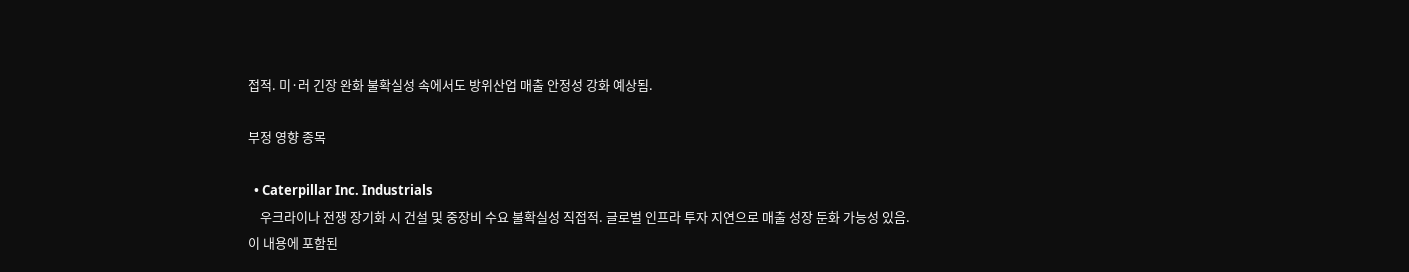접적. 미·러 긴장 완화 불확실성 속에서도 방위산업 매출 안정성 강화 예상됨.

부정 영향 종목

  • Caterpillar Inc. Industrials
    우크라이나 전쟁 장기화 시 건설 및 중장비 수요 불확실성 직접적. 글로벌 인프라 투자 지연으로 매출 성장 둔화 가능성 있음.
이 내용에 포함된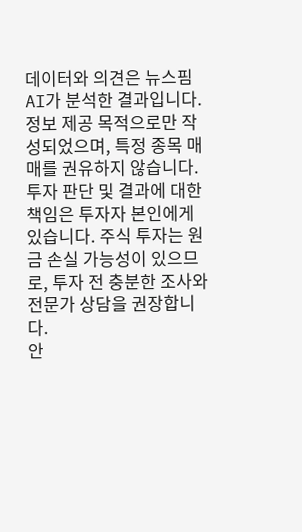데이터와 의견은 뉴스핌 AI가 분석한 결과입니다. 정보 제공 목적으로만 작성되었으며, 특정 종목 매매를 권유하지 않습니다. 투자 판단 및 결과에 대한 책임은 투자자 본인에게 있습니다. 주식 투자는 원금 손실 가능성이 있으므로, 투자 전 충분한 조사와 전문가 상담을 권장합니다.
안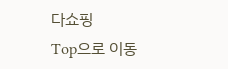다쇼핑
Top으로 이동